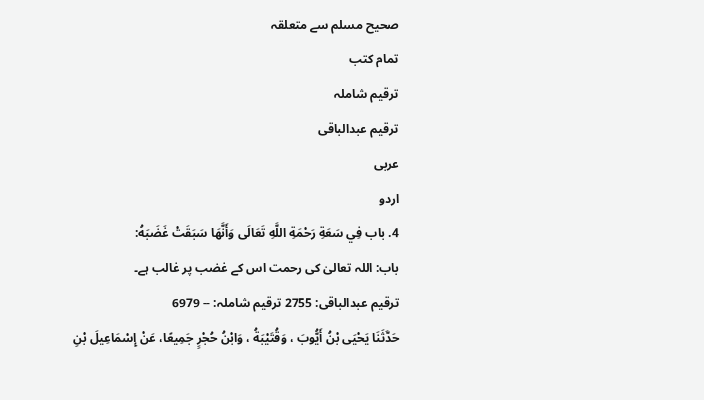صحيح مسلم سے متعلقہ
تمام کتب
ترقیم شاملہ
ترقيم عبدالباقی
عربی
اردو
4. باب فِي سَعَةِ رَحْمَةِ اللَّهِ تَعَالَى وَأَنَّهَا سَبَقَتْ غَضَبَهُ:
باب: اللہ تعالیٰ کی رحمت اس کے غضب پر غالب ہے۔
ترقیم عبدالباقی: 2755 ترقیم شاملہ: -- 6979
حَدَّثَنَا يَحْيَى بْنُ أَيُّوبَ ، وَقُتَيْبَةُ ، وَابْنُ حُجْرٍ جَمِيعًا، عَنْ إِسْمَاعِيلَ بْنِ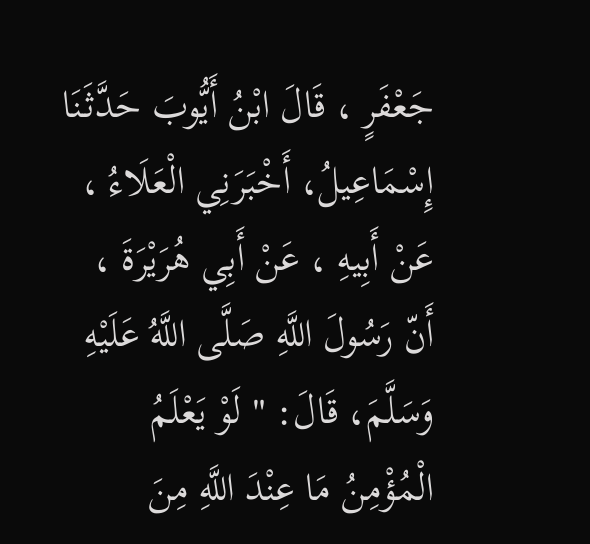جَعْفَرٍ ، قَالَ ابْنُ أَيُّوبَ حَدَّثَنَا إِسْمَاعِيلُ، أَخْبَرَنِي الْعَلَاءُ ، عَنْ أَبِيهِ ، عَنْ أَبِي هُرَيْرَةَ ، أَنّ رَسُولَ اللَّهِ صَلَّى اللَّهُ عَلَيْهِ وَسَلَّمَ، قَالَ: " لَوْ يَعْلَمُ الْمُؤْمِنُ مَا عِنْدَ اللَّهِ مِنَ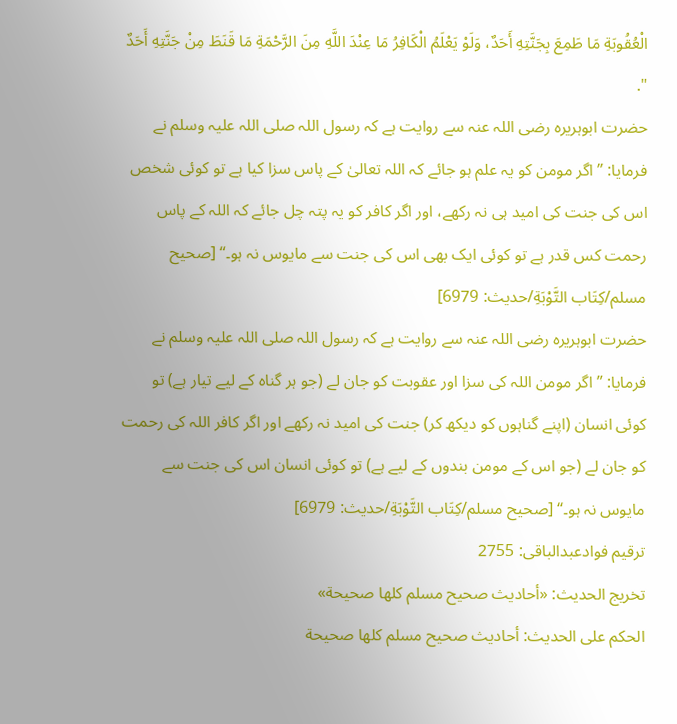الْعُقُوبَةِ مَا طَمِعَ بِجَنَّتِهِ أَحَدٌ، وَلَوْ يَعْلَمُ الْكَافِرُ مَا عِنْدَ اللَّهِ مِنَ الرَّحْمَةِ مَا قَنَطَ مِنْ جَنَّتِهِ أَحَدٌ ".
حضرت ابوہریرہ رضی اللہ عنہ سے روایت ہے کہ رسول اللہ صلی اللہ علیہ وسلم نے فرمایا: ”اگر مومن کو یہ علم ہو جائے کہ اللہ تعالیٰ کے پاس سزا کیا ہے تو کوئی شخص اس کی جنت کی امید ہی نہ رکھے، اور اگر کافر کو یہ پتہ چل جائے کہ اللہ کے پاس رحمت کس قدر ہے تو کوئی ایک بھی اس کی جنت سے مایوس نہ ہو۔“ [صحيح مسلم/كِتَاب التَّوْبَةِ/حدیث: 6979]
حضرت ابوہریرہ رضی اللہ عنہ سے روایت ہے کہ رسول اللہ صلی اللہ علیہ وسلم نے فرمایا: ”اگر مومن اللہ کی سزا اور عقوبت کو جان لے (جو ہر گناہ کے لیے تیار ہے) تو کوئی انسان (اپنے گناہوں کو دیکھ کر) جنت کی امید نہ رکھے اور اگر کافر اللہ کی رحمت کو جان لے (جو اس کے مومن بندوں کے لیے ہے) تو کوئی انسان اس کی جنت سے مایوس نہ ہو۔“ [صحيح مسلم/كِتَاب التَّوْبَةِ/حدیث: 6979]
ترقیم فوادعبدالباقی: 2755
تخریج الحدیث: «أحاديث صحيح مسلم كلها صحيحة»
الحكم على الحديث: أحاديث صحيح مسلم كلها صحيحة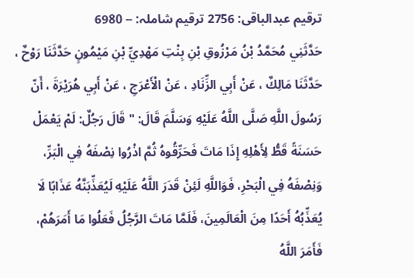ترقیم عبدالباقی: 2756 ترقیم شاملہ: -- 6980
حَدَّثَنِي مُحَمَّدُ بْنُ مَرْزُوقِ بْنِ بِنْتِ مَهْدِيِّ بْنِ مَيْمُونٍ حَدَّثَنَا رَوْحٌ ، حَدَّثَنَا مَالِكٌ ، عَنْ أَبِي الزِّنَادِ ، عَنْ الْأَعْرَجِ ، عَنْ أَبِي هُرَيْرَةَ ، أَنّ رَسُولَ اللَّهِ صَلَّى اللَّهُ عَلَيْهِ وَسَلَّمَ قَالَ: " قَالَ رَجُلٌ: لَمْ يَعْمَلْ حَسَنَةً قَطُّ لِأَهْلِهِ إِذَا مَاتَ فَحَرِّقُوهُ ثُمَّ اذْرُوا نِصْفَهُ فِي الْبَرِّ، وَنِصْفَهُ فِي الْبَحْرِ، فَوَاللَّهِ لَئِنْ قَدَرَ اللَّهُ عَلَيْهِ لَيُعَذِّبَنَّهُ عَذَابًا لَا يُعَذِّبُهُ أَحَدًا مِنَ الْعَالَمِينَ، فَلَمَّا مَاتَ الرَّجُلُ فَعَلُوا مَا أَمَرَهُمْ، فَأَمَرَ اللَّهُ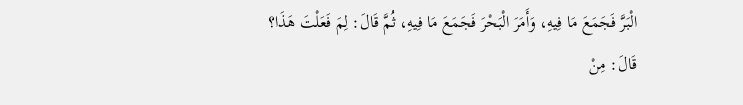الْبَرَّ فَجَمَعَ مَا فِيهِ، وَأَمَرَ الْبَحْرَ فَجَمَعَ مَا فِيهِ، ثُمَّ قَالَ: لِمَ فَعَلْتَ هَذَا؟ قَالَ: مِنْ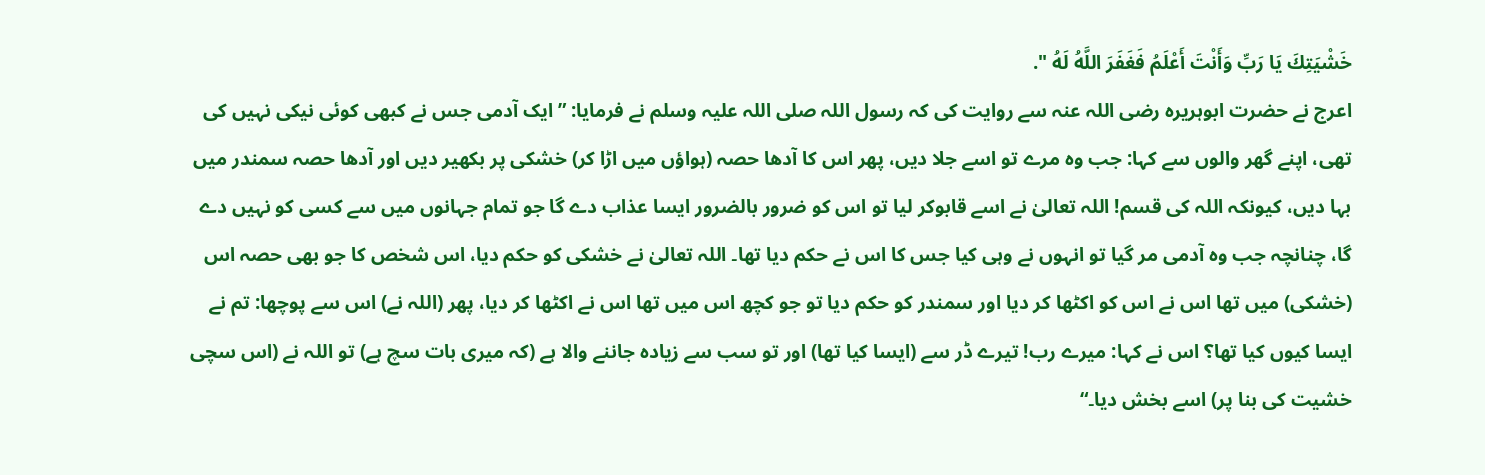خَشْيَتِكَ يَا رَبِّ وَأَنْتَ أَعْلَمُ فَغَفَرَ اللَّهُ لَهُ ".
اعرج نے حضرت ابوہریرہ رضی اللہ عنہ سے روایت کی کہ رسول اللہ صلی اللہ علیہ وسلم نے فرمایا: ”ایک آدمی جس نے کبھی کوئی نیکی نہیں کی تھی، اپنے گھر والوں سے کہا: جب وہ مرے تو اسے جلا دیں، پھر اس کا آدھا حصہ (ہواؤں میں اڑا کر) خشکی پر بکھیر دیں اور آدھا حصہ سمندر میں بہا دیں، کیونکہ اللہ کی قسم! اللہ تعالیٰ نے اسے قابوکر لیا تو اس کو ضرور بالضرور ایسا عذاب دے گا جو تمام جہانوں میں سے کسی کو نہیں دے گا، چنانچہ جب وہ آدمی مر گیا تو انہوں نے وہی کیا جس کا اس نے حکم دیا تھا۔ اللہ تعالیٰ نے خشکی کو حکم دیا، اس شخص کا جو بھی حصہ اس (خشکی) میں تھا اس نے اس کو اکٹھا کر دیا اور سمندر کو حکم دیا تو جو کچھ اس میں تھا اس نے اکٹھا کر دیا، پھر (اللہ نے) اس سے پوچھا: تم نے ایسا کیوں کیا تھا؟ اس نے کہا: میرے رب! تیرے ڈر سے (ایسا کیا تھا) اور تو سب سے زیادہ جاننے والا ہے (کہ میری بات سچ ہے) تو اللہ نے (اس سچی خشیت کی بنا پر) اسے بخش دیا۔“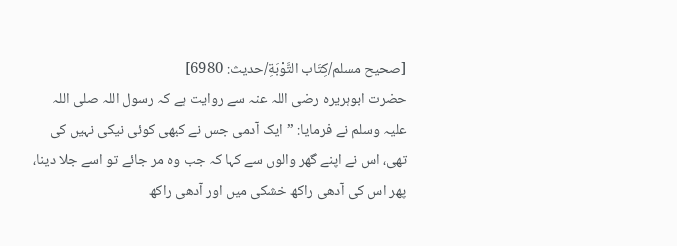[صحيح مسلم/كِتَاب التَّوْبَةِ/حدیث: 6980]
حضرت ابوہریرہ رضی اللہ عنہ سے روایت ہے کہ رسول اللہ صلی اللہ علیہ وسلم نے فرمایا: ”ایک آدمی جس نے کبھی کوئی نیکی نہیں کی تھی، اس نے اپنے گھر والوں سے کہا کہ جب وہ مر جائے تو اسے جلا دینا، پھر اس کی آدھی راکھ خشکی میں اور آدھی راکھ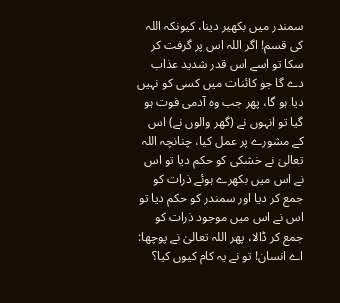سمندر میں بکھیر دینا، کیونکہ اللہ کی قسم! اگر اللہ اس پر گرفت کر سکا تو اسے اس قدر شدید عذاب دے گا جو کائنات میں کسی کو نہیں دیا ہو گا، پھر جب وہ آدمی فوت ہو گیا تو انہوں نے (گھر والوں نے) اس کے مشورے پر عمل کیا، چنانچہ اللہ تعالیٰ نے خشکی کو حکم دیا تو اس نے اس میں بکھرے ہوئے ذرات کو جمع کر دیا اور سمندر کو حکم دیا تو اس نے اس میں موجود ذرات کو جمع کر ڈالا، پھر اللہ تعالیٰ نے پوچھا: اے انسان! تو نے یہ کام کیوں کیا؟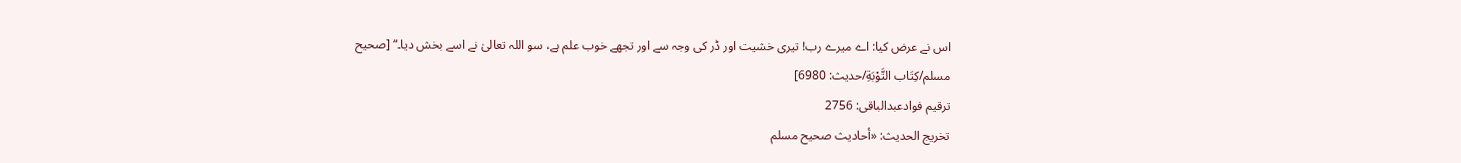اس نے عرض کیا: اے میرے رب! تیری خشیت اور ڈر کی وجہ سے اور تجھے خوب علم ہے، سو اللہ تعالیٰ نے اسے بخش دیا۔“ [صحيح مسلم/كِتَاب التَّوْبَةِ/حدیث: 6980]
ترقیم فوادعبدالباقی: 2756
تخریج الحدیث: «أحاديث صحيح مسلم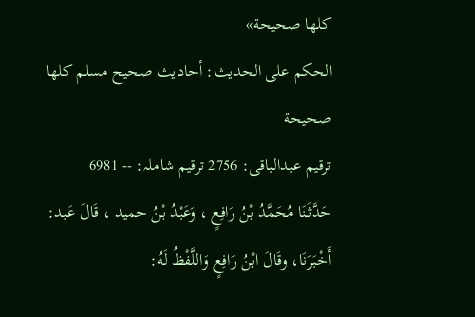كلها صحيحة»
الحكم على الحديث: أحاديث صحيح مسلم كلها صحيحة
ترقیم عبدالباقی: 2756 ترقیم شاملہ: -- 6981
حَدَّثَنَا مُحَمَّدُ بْنُ رَافِعٍ ، وَعَبْدُ بْنُ حميد ، قَالَ عَبد: أَخْبَرَنَا، وقَالَ ابْنُ رَافِعٍ وَاللَّفْظُ لَهُ: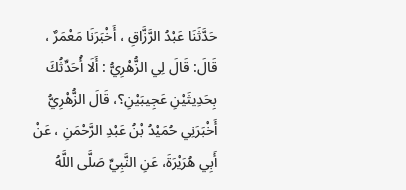حَدَّثَنَا عَبْدُ الرَّزَّاقِ ، أَخْبَرَنَا مَعْمَرٌ ، قَالَ: قَالَ لِي الزُّهْرِيُّ : أَلَا أُحَدِّثُكَ بِحَدِيثَيْنِ عَجِيبَيْنِ؟، قَالَ الزُّهْرِيُّ أَخْبَرَنِي حُمَيْدُ بْنُ عَبْدِ الرَّحْمَنِ ، عَنْ أَبِي هُرَيْرَةَ، عَنِ النَّبِيِّ صَلَّى اللَّهُ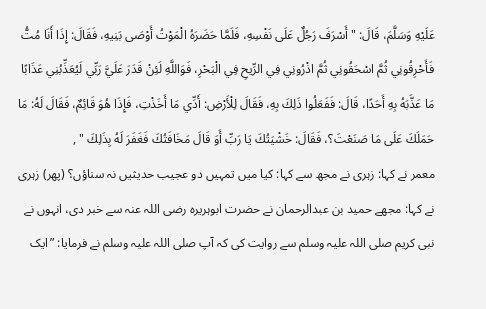عَلَيْهِ وَسَلَّمَ، قَالَ: " أَسْرَفَ رَجُلٌ عَلَى نَفْسِهِ، فَلَمَّا حَضَرَهُ الْمَوْتُ أَوْصَى بَنِيهِ، فَقَالَ: إِذَا أَنَا مُتُّ فَأَحْرِقُونِي ثُمَّ اسْحَقُونِي ثُمَّ اذْرُونِي فِي الرِّيحِ فِي الْبَحْرِ، فَوَاللَّهِ لَئِنْ قَدَرَ عَلَيَّ رَبِّي لَيُعَذِّبُنِي عَذَابًا مَا عَذَّبَهُ بِهِ أَحَدًا، قَالَ: فَفَعَلُوا ذَلِكَ بِهِ، فَقَالَ لِلْأَرْضِ: أَدِّي مَا أَخَذْتِ، فَإِذَا هُوَ قَائِمٌ، فَقَالَ لَهُ: مَا حَمَلَكَ عَلَى مَا صَنَعْتَ؟، فَقَالَ: خَشْيَتُكَ يَا رَبِّ أَوَ قَالَ مَخَافَتُكَ فَغَفَرَ لَهُ بِذَلِكَ " ,
معمر نے کہا: زہری نے مجھ سے کہا: کیا میں تمہیں دو عجیب حدیثیں نہ سناؤں؟ (پھر) زہری نے کہا: مجھے حمید بن عبدالرحمان نے حضرت ابوہریرہ رضی اللہ عنہ سے خبر دی، انہوں نے نبی کریم صلی اللہ علیہ وسلم سے روایت کی کہ آپ صلی اللہ علیہ وسلم نے فرمایا: ”ایک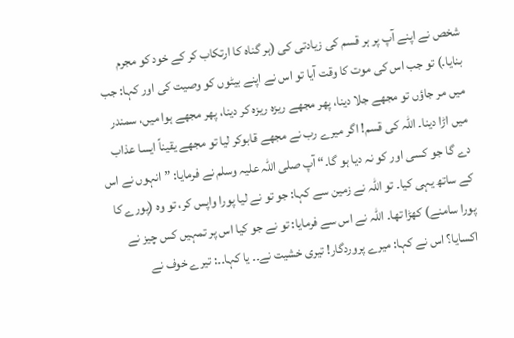شخص نے اپنے آپ پر ہر قسم کی زیادتی کی (ہر گناہ کا ارتکاب کر کے خود کو مجرم بنایا۔) تو جب اس کی موت کا وقت آیا تو اس نے اپنے بیٹوں کو وصیت کی اور کہا: جب میں مر جاؤں تو مجھے جلا دینا، پھر مجھے ریزہ ریزہ کر دینا، پھر مجھے ہوا میں، سمندر میں اڑا دینا۔ اللہ کی قسم! اگر میرے رب نے مجھے قابوکر لیا تو مجھے یقیناً ایسا عذاب دے گا جو کسی اور کو نہ دیا ہو گا۔“ آپ صلی اللہ علیہ وسلم نے فرمایا: ”انہوں نے اس کے ساتھ یہی کیا۔ تو اللہ نے زمین سے کہا: جو تو نے لیا پورا واپس کر، تو وہ (پورے کا پورا سامنے) کھڑا تھا۔ اللہ نے اس سے فرمایا: تو نے جو کیا اس پر تمہیں کس چیز نے اکسایا؟ اس نے کہا: میرے پروردگار! تیری خشیت نے۔۔ یا کہا۔۔: تیرے خوف نے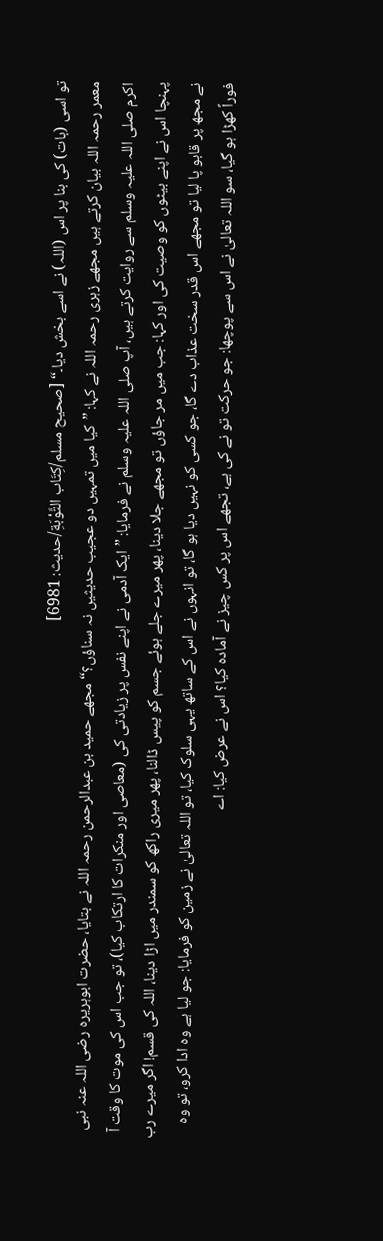تو اسی (بات) کی بنا پر اس (اللہ) نے اسے بخش دیا۔“ [صحيح مسلم/كِتَاب التَّوْبَةِ/حدیث: 6981]
معمر رحمہ اللہ بیان کرتے ہیں مجھے زہری رحمہ اللہ نے کہا: ”کیا میں تمہیں دو عجیب حدیثیں نہ سناؤں؟“ مجھے حمید بن عبدالرحمن رحمہ اللہ نے بتایا، حضرت ابوہریرہ رضی اللہ عنہ نبی اکرم صلی اللہ علیہ وسلم سے روایت کرتے ہیں، آپ صلی اللہ علیہ وسلم نے فرمایا: ”ایک آدمی نے اپنے نفس پر زیادتی کی (معاصی اور منکرات کا ارتکاب کیا)، تو جب اس کی موت کا وقت آ پہنچا اس نے اپنے بیٹوں کو وصیت کی اور کہا: جب میں مر جاؤں تو مجھے جلا دینا، پھر میرے جلے ہوئے جسم کو پیس ڈالنا، پھر میری راکھ کو سمندر میں اڑا دینا، اللہ کی قسم! اگر میرے رب نے مجھ پر قابو پا لیا تو مجھے اس قدر سخت عذاب دے گا، جو کسی کو نہیں دیا ہو گا، تو انہوں نے اس کے ساتھ یہی سلوک کیا، تو اللہ تعالیٰ نے زمین کو فرمایا: جو لیا ہے وہ ادا کرو، تو وہ فوراً کھڑا ہو گیا، سو اللہ تعالیٰ نے اس سے پوچھا: جو حرکت تو نے کی ہے، تجھے اس پر کس چیز نے آمادہ کیا؟ اس نے عرض کیا: اے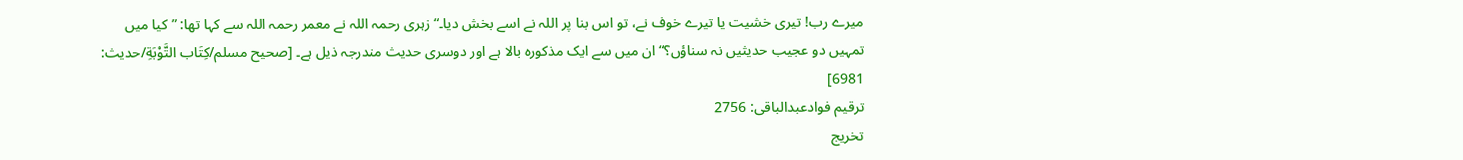میرے رب! تیری خشیت یا تیرے خوف نے، تو اس بنا پر اللہ نے اسے بخش دیا۔“ زہری رحمہ اللہ نے معمر رحمہ اللہ سے کہا تھا: ”کیا میں تمہیں دو عجیب حدیثیں نہ سناؤں؟“ ان میں سے ایک مذکورہ بالا ہے اور دوسری حدیث مندرجہ ذیل ہے۔ [صحيح مسلم/كِتَاب التَّوْبَةِ/حدیث: 6981]
ترقیم فوادعبدالباقی: 2756
تخریج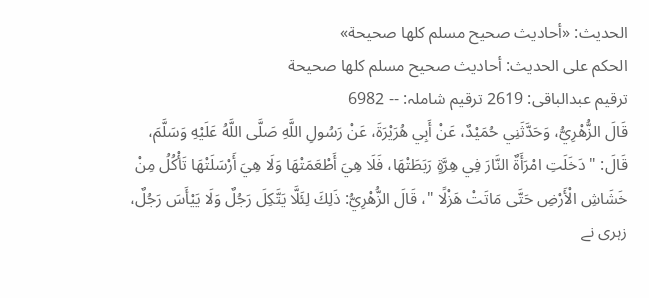الحدیث: «أحاديث صحيح مسلم كلها صحيحة»
الحكم على الحديث: أحاديث صحيح مسلم كلها صحيحة
ترقیم عبدالباقی: 2619 ترقیم شاملہ: -- 6982
قَالَ الزُّهْرِيُّ، وَحَدَّثَنِي حُمَيْدٌ، عَنْ أَبِي هُرَيْرَةَ، عَنْ رَسُولِ اللَّهِ صَلَّى اللَّهُ عَلَيْهِ وَسَلَّمَ، قَالَ: " دَخَلَتِ امْرَأَةٌ النَّارَ فِي هِرَّةٍ رَبَطَتْهَا، فَلَا هِيَ أَطْعَمَتْهَا وَلَا هِيَ أَرْسَلَتْهَا تَأْكُلُ مِنْ خَشَاشِ الْأَرْضِ حَتَّى مَاتَتْ هَزْلًا "، قَالَ الزُّهْرِيُّ: ذَلِكَ لِئَلَّا يَتَّكِلَ رَجُلٌ وَلَا يَيْأَسَ رَجُلٌ،
زہری نے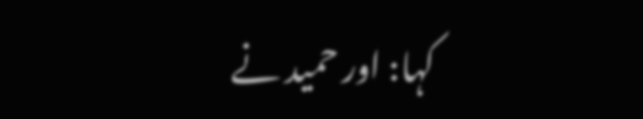کہا: اور حمید نے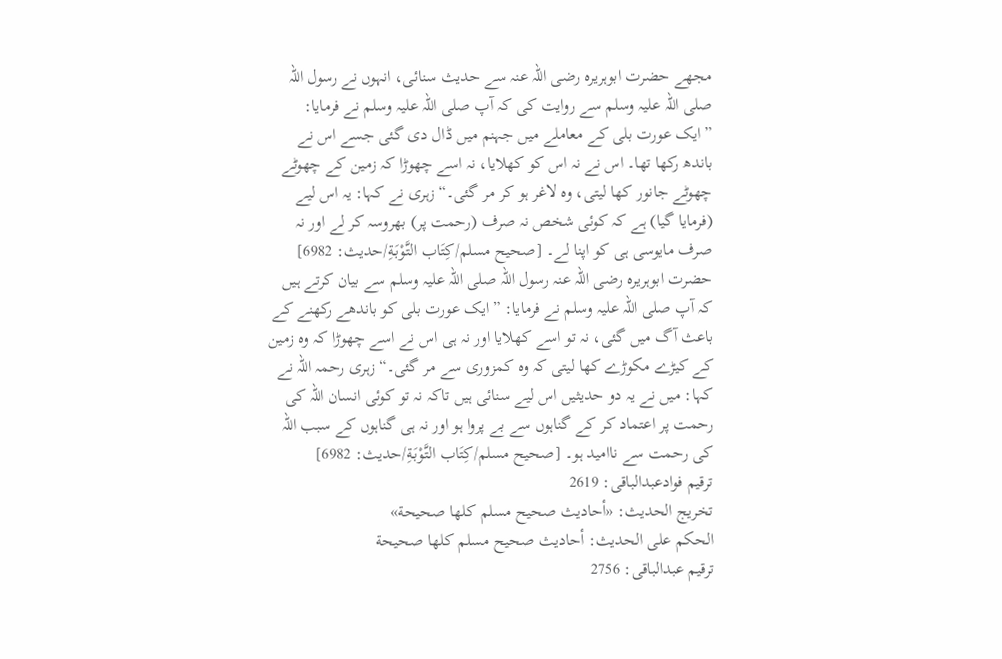مجھے حضرت ابوہریرہ رضی اللہ عنہ سے حدیث سنائی، انہوں نے رسول اللہ صلی اللہ علیہ وسلم سے روایت کی کہ آپ صلی اللہ علیہ وسلم نے فرمایا: ”ایک عورت بلی کے معاملے میں جہنم میں ڈال دی گئی جسے اس نے باندھ رکھا تھا۔ اس نے نہ اس کو کھلایا، نہ اسے چھوڑا کہ زمین کے چھوٹے چھوٹے جانور کھا لیتی، وہ لاغر ہو کر مر گئی۔“ زہری نے کہا: یہ اس لیے (فرمایا گیا) ہے کہ کوئی شخص نہ صرف (رحمت پر) بھروسہ کر لے اور نہ صرف مایوسی ہی کو اپنا لے۔ [صحيح مسلم/كِتَاب التَّوْبَةِ/حدیث: 6982]
حضرت ابوہریرہ رضی اللہ عنہ رسول اللہ صلی اللہ علیہ وسلم سے بیان کرتے ہیں کہ آپ صلی اللہ علیہ وسلم نے فرمایا: ”ایک عورت بلی کو باندھے رکھنے کے باعث آگ میں گئی، نہ تو اسے کھلایا اور نہ ہی اس نے اسے چھوڑا کہ وہ زمین کے کیڑے مکوڑے کھا لیتی کہ وہ کمزوری سے مر گئی۔“ زہری رحمہ اللہ نے کہا: میں نے یہ دو حدیثیں اس لیے سنائی ہیں تاکہ نہ تو کوئی انسان اللہ کی رحمت پر اعتماد کر کے گناہوں سے بے پروا ہو اور نہ ہی گناہوں کے سبب اللہ کی رحمت سے ناامید ہو۔ [صحيح مسلم/كِتَاب التَّوْبَةِ/حدیث: 6982]
ترقیم فوادعبدالباقی: 2619
تخریج الحدیث: «أحاديث صحيح مسلم كلها صحيحة»
الحكم على الحديث: أحاديث صحيح مسلم كلها صحيحة
ترقیم عبدالباقی: 2756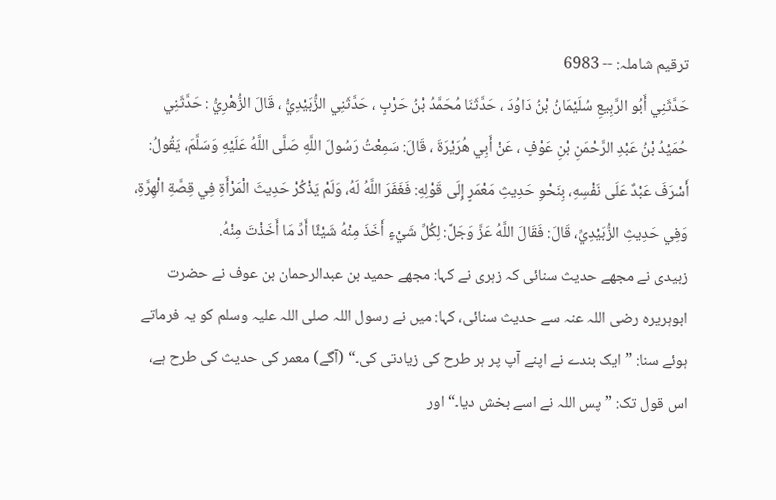ترقیم شاملہ: -- 6983
حَدَّثَنِي أَبُو الرَّبِيعِ سُلَيْمَانُ بْنُ دَاوُدَ ، حَدَّثَنَا مُحَمَّدُ بْنُ حَرْبٍ ، حَدَّثَنِي الزُّبَيْدِيُّ ، قَالَ الزُّهْرِيُّ : حَدَّثَنِي حُمَيْدُ بْنُ عَبْدِ الرَّحْمَنِ بْنِ عَوْفٍ ، عَنْ أَبِي هُرَيْرَةَ ، قَالَ: سَمِعْتُ رَسُولَ اللَّهِ صَلَّى اللَّهُ عَلَيْهِ وَسَلَّمَ، يَقُولُ: أَسْرَفَ عَبْدٌ عَلَى نَفْسِهِ، بِنَحْوِ حَدِيثِ مَعْمَرٍ إِلَى قَوْلِهِ: فَغَفَرَ اللَّهُ لَهُ، وَلَمْ يَذْكُرْ حَدِيثَ الْمَرْأَةِ فِي قِصَّةِ الْهِرَّةِ، وَفِي حَدِيثِ الزُّبَيْدِيِّ، قَالَ: فَقَالَ اللَّهُ عَزَّ وَجَلَّ: لِكُلِّ شَيْءٍ أَخَذَ مِنْهُ شَيْئًا أَدِّ مَا أَخَذْتَ مِنْهُ.
زبیدی نے مجھے حدیث سنائی کہ زہری نے کہا: مجھے حمید بن عبدالرحمان بن عوف نے حضرت ابوہریرہ رضی اللہ عنہ سے حدیث سنائی، کہا: میں نے رسول اللہ صلی اللہ علیہ وسلم کو یہ فرماتے ہوئے سنا: ”ایک بندے نے اپنے آپ پر ہر طرح کی زیادتی کی۔“ (آگے) معمر کی حدیث کی طرح ہے، اس قول تک: ”پس اللہ نے اسے بخش دیا۔“ اور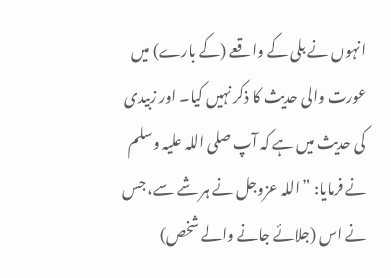انہوں نے بلی کے واقعے (کے بارے) میں عورت والی حدیث کا ذکر نہیں کیا۔ اور زبیدی کی حدیث میں ہے کہ آپ صلی اللہ علیہ وسلم نے فرمایا: ”اللہ عزوجل نے ہر شے سے، جس نے اس (جلائے جانے والے شخص)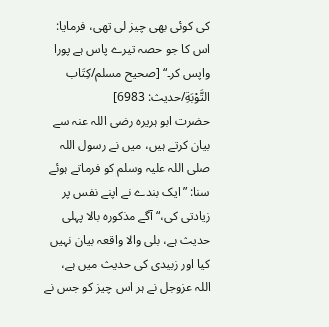کی کوئی بھی چیز لی تھی، فرمایا: اس کا جو حصہ تیرے پاس ہے پورا واپس کر۔“ [صحيح مسلم/كِتَاب التَّوْبَةِ/حدیث: 6983]
حضرت ابو ہریرہ رضی اللہ عنہ سے بیان کرتے ہیں، میں نے رسول اللہ صلی اللہ علیہ وسلم کو فرماتے ہوئے سنا: ”ایک بندے نے اپنے نفس پر زیادتی کی،“ آگے مذکورہ بالا پہلی حدیث ہے، بلی والا واقعہ بیان نہیں کیا اور زبیدی کی حدیث میں ہے، اللہ عزوجل نے ہر اس چیز کو جس نے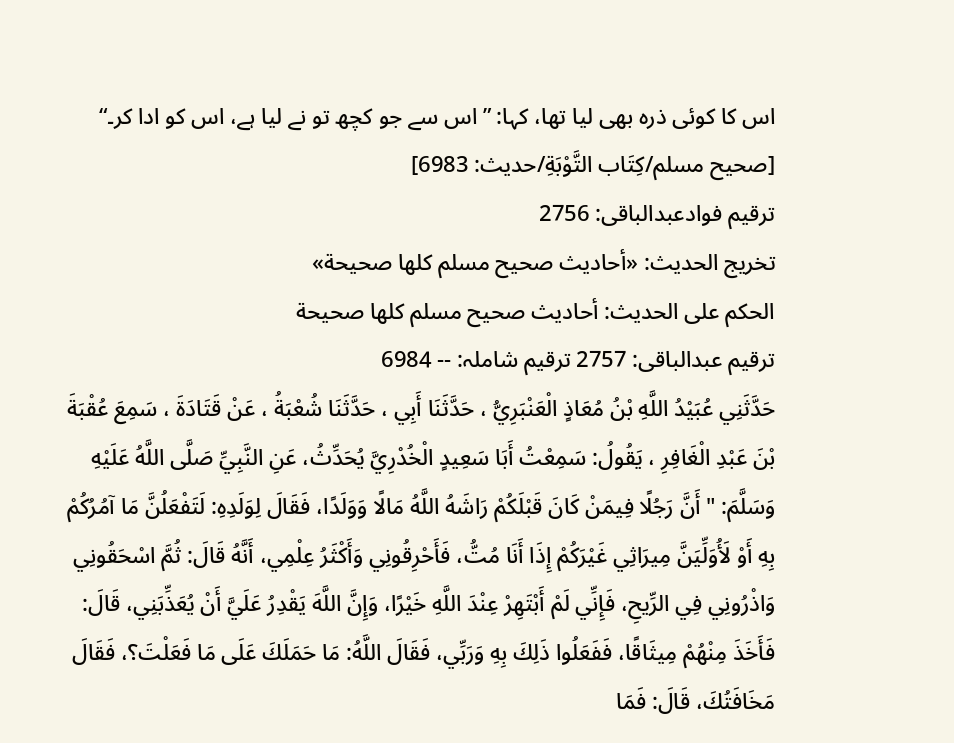اس کا کوئی ذرہ بھی لیا تھا، کہا: ”اس سے جو کچھ تو نے لیا ہے، اس کو ادا کر۔“ [صحيح مسلم/كِتَاب التَّوْبَةِ/حدیث: 6983]
ترقیم فوادعبدالباقی: 2756
تخریج الحدیث: «أحاديث صحيح مسلم كلها صحيحة»
الحكم على الحديث: أحاديث صحيح مسلم كلها صحيحة
ترقیم عبدالباقی: 2757 ترقیم شاملہ: -- 6984
حَدَّثَنِي عُبَيْدُ اللَّهِ بْنُ مُعَاذٍ الْعَنْبَرِيُّ ، حَدَّثَنَا أَبِي ، حَدَّثَنَا شُعْبَةُ ، عَنْ قَتَادَةَ ، سَمِعَ عُقْبَةَ بْنَ عَبْدِ الْغَافِرِ ، يَقُولُ: سَمِعْتُ أَبَا سَعِيدٍ الْخُدْرِيَّ يُحَدِّثُ، عَنِ النَّبِيِّ صَلَّى اللَّهُ عَلَيْهِ وَسَلَّمَ: " أَنَّ رَجُلًا فِيمَنْ كَانَ قَبْلَكُمْ رَاشَهُ اللَّهُ مَالًا وَوَلَدًا، فَقَالَ لِوَلَدِهِ: لَتَفْعَلُنَّ مَا آمُرُكُمْ بِهِ أَوْ لَأُوَلِّيَنَّ مِيرَاثِي غَيْرَكُمْ إِذَا أَنَا مُتُّ، فَأَحْرِقُونِي وَأَكْثَرُ عِلْمِي، أَنَّهُ قَالَ: ثُمَّ اسْحَقُونِي وَاذْرُونِي فِي الرِّيحِ، فَإِنِّي لَمْ أَبْتَهِرْ عِنْدَ اللَّهِ خَيْرًا، وَإِنَّ اللَّهَ يَقْدِرُ عَلَيَّ أَنْ يُعَذِّبَنِي، قَالَ: فَأَخَذَ مِنْهُمْ مِيثَاقًا، فَفَعَلُوا ذَلِكَ بِهِ وَرَبِّي، فَقَالَ اللَّهُ: مَا حَمَلَكَ عَلَى مَا فَعَلْتَ؟، فَقَالَ مَخَافَتُكَ، قَالَ: فَمَا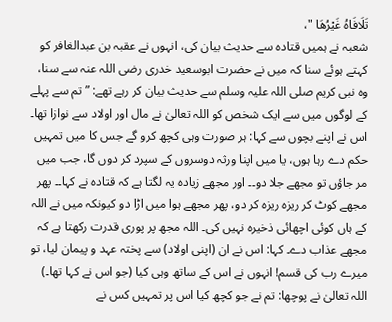تَلَافَاهُ غَيْرُهَا "،
شعبہ نے ہمیں قتادہ سے حدیث بیان کی، انہوں نے عقبہ بن عبدالغافر کو کہتے ہوئے سنا کہ میں نے حضرت ابوسعید خدری رضی اللہ عنہ سے سنا، وہ نبی کریم صلی اللہ علیہ وسلم سے حدیث بیان کر رہے تھے: ”تم سے پہلے کے لوگوں میں سے ایک شخص کو اللہ تعالیٰ نے مال اور اولاد سے نوازا تھا۔ اس نے اپنے بچوں سے کہا: ہر صورت وہی کچھ کرو گے جس کا میں تمہیں حکم دے رہا ہوں، یا میں اپنا ورثہ دوسروں کے سپرد کر دوں گا، جب میں مر جاؤں تو مجھے جلا دو۔۔ اور مجھے زیادہ یہ لگتا ہے کہ قتادہ نے کہا۔۔ پھر مجھے کوٹ کر ریزہ ریزہ کر دو، پھر مجھے ہوا میں اڑا دو کیونکہ میں نے اللہ کے ہاں کوئی اچھائی ذخیرہ نہیں کی۔ اللہ مجھ پر پوری قدرت رکھتا ہے کہ مجھے عذاب دے۔ کہا: اس نے ان (اپنی اولاد) سے پختہ عہد و پیمان لیا، تو میرے رب کی قسم! انہوں نے اس کے ساتھ وہی کیا (جو اس نے کہا تھا۔) اللہ تعالیٰ نے پوچھا: تم نے جو کچھ کیا اس پر تمہیں کس نے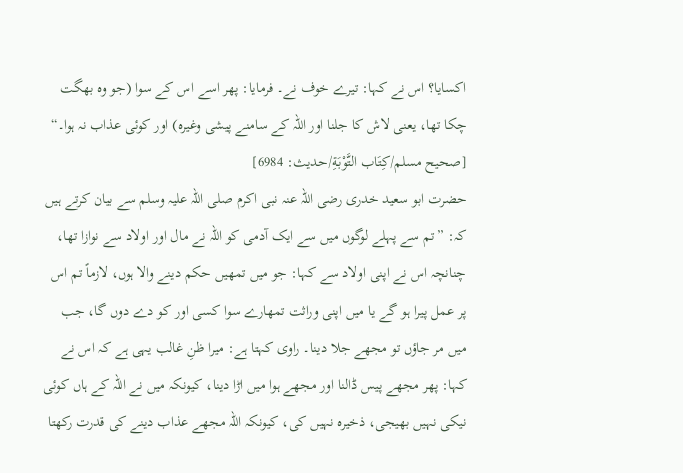اکسایا؟ اس نے کہا: تیرے خوف نے۔ فرمایا: پھر اسے اس کے سوا (جو وہ بھگت چکا تھا، یعنی لاش کا جلنا اور اللہ کے سامنے پیشی وغیرہ) اور کوئی عذاب نہ ہوا۔“ [صحيح مسلم/كِتَاب التَّوْبَةِ/حدیث: 6984]
حضرت ابو سعید خدری رضی اللہ عنہ نبی اکرم صلی اللہ علیہ وسلم سے بیان کرتے ہیں کہ: ”تم سے پہلے لوگوں میں سے ایک آدمی کو اللہ نے مال اور اولاد سے نوازا تھا، چنانچہ اس نے اپنی اولاد سے کہا: جو میں تمھیں حکم دینے والا ہوں، لازماً تم اس پر عمل پیرا ہو گے یا میں اپنی وراثت تمھارے سوا کسی اور کو دے دوں گا، جب میں مر جاؤں تو مجھے جلا دینا۔ راوی کہتا ہے: میرا ظنِ غالب یہی ہے کہ اس نے کہا: پھر مجھے پیس ڈالنا اور مجھے ہوا میں اڑا دینا، کیونکہ میں نے اللہ کے ہاں کوئی نیکی نہیں بھیجی، ذخیرہ نہیں کی، کیونکہ اللہ مجھے عذاب دینے کی قدرت رکھتا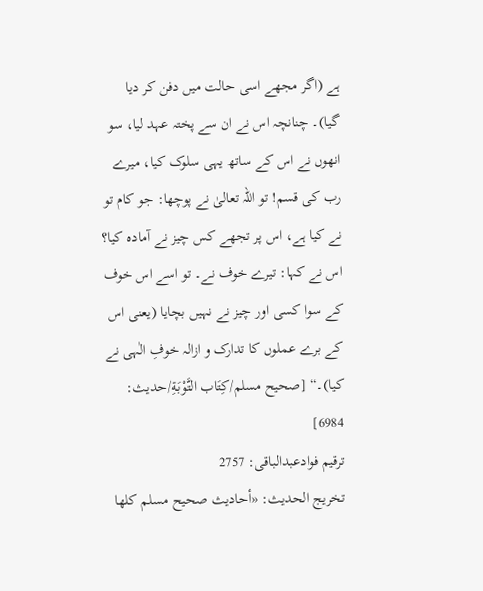ہے (اگر مجھے اسی حالت میں دفن کر دیا گیا)۔ چنانچہ اس نے ان سے پختہ عہد لیا، سو انھوں نے اس کے ساتھ یہی سلوک کیا، میرے رب کی قسم! تو اللہ تعالیٰ نے پوچھا: جو کام تو نے کیا ہے، اس پر تجھے کس چیز نے آمادہ کیا؟ اس نے کہا: تیرے خوف نے۔ تو اسے اس خوف کے سوا کسی اور چیز نے نہیں بچایا (یعنی اس کے برے عملوں کا تدارک و ازالہ خوفِ الٰہی نے کیا)۔“ [صحيح مسلم/كِتَاب التَّوْبَةِ/حدیث: 6984]
ترقیم فوادعبدالباقی: 2757
تخریج الحدیث: «أحاديث صحيح مسلم كلها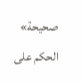صحيحة»
الحكم على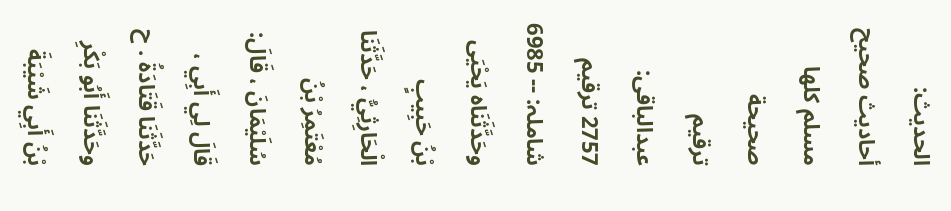الحديث: أحاديث صحيح مسلم كلها صحيحة
ترقیم عبدالباقی: 2757 ترقیم شاملہ: -- 6985
وحَدَّثَنَاه يَحْيَى بْنُ حَبِيبٍ الْحَارِثِيُّ ، حَدَّثَنَا مُعْتَمِرُ بْنُ سُلَيْمَانَ ، قَالَ: قَالَ لِي أَبِي ، حَدَّثَنَا قَتَادَةُ . ح وحَدَّثَنَا أَبُو بَكْرِ بْنُ أَبِي شَيْبَةَ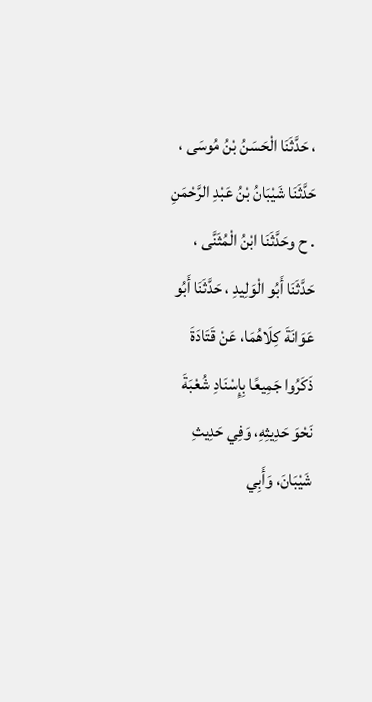، حَدَّثَنَا الْحَسَنُ بْنُ مُوسَى ، حَدَّثَنَا شَيْبَانُ بْنُ عَبْدِ الرَّحْمَنِ . ح وحَدَّثَنَا ابْنُ الْمُثَنَّى ، حَدَّثَنَا أَبُو الْوَلِيدِ ، حَدَّثَنَا أَبُو عَوَانَةَ كِلَاهُمَا، عَنْ قَتَادَةَ ذَكَرُوا جَمِيعًا بِإِسْنَادِ شُعْبَةَ نَحْوَ حَدِيثِهِ، وَفِي حَدِيثِ شَيْبَانَ، وَأَبِي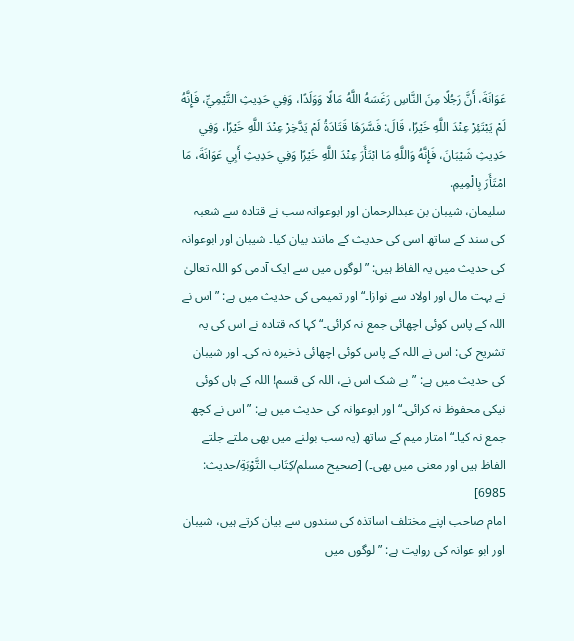عَوَانَةَ، أَنَّ رَجُلًا مِنَ النَّاسِ رَغَسَهُ اللَّهُ مَالًا وَوَلَدًا، وَفِي حَدِيثِ التَّيْمِيِّ، فَإِنَّهُ لَمْ يَبْتَئِرْ عِنْدَ اللَّهِ خَيْرًا، قَالَ: فَسَّرَهَا قَتَادَةُ لَمْ يَدَّخِرْ عِنْدَ اللَّهِ خَيْرًا، وَفِي حَدِيثِ شَيْبَانَ، فَإِنَّهُ وَاللَّهِ مَا ابْتَأَرَ عِنْدَ اللَّهِ خَيْرًا وَفِي حَدِيثِ أَبِي عَوَانَةَ، مَا امْتَأَرَ بِالْمِيمِ.
سلیمان، شیبان بن عبدالرحمان اور ابوعوانہ سب نے قتادہ سے شعبہ کی سند کے ساتھ اسی کی حدیث کے مانند بیان کیا۔ شیبان اور ابوعوانہ کی حدیث میں یہ الفاظ ہیں: ”لوگوں میں سے ایک آدمی کو اللہ تعالیٰ نے بہت مال اور اولاد سے نوازا۔“ اور تمیمی کی حدیث میں ہے: ”اس نے اللہ کے پاس کوئی اچھائی جمع نہ کرائی۔“ کہا کہ قتادہ نے اس کی یہ تشریح کی: اس نے اللہ کے پاس کوئی اچھائی ذخیرہ نہ کی۔ اور شیبان کی حدیث میں ہے: ”بے شک اس نے، اللہ کی قسم! اللہ کے ہاں کوئی نیکی محفوظ نہ کرائی۔“ اور ابوعوانہ کی حدیث میں ہے: ”اس نے کچھ جمع نہ کیا۔“ امتار میم کے ساتھ (یہ سب بولنے میں بھی ملتے جلتے الفاظ ہیں اور معنی میں بھی۔) [صحيح مسلم/كِتَاب التَّوْبَةِ/حدیث: 6985]
امام صاحب اپنے مختلف اساتذہ کی سندوں سے بیان کرتے ہیں، شیبان اور ابو عوانہ کی روایت ہے: ”لوگوں میں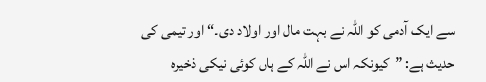سے ایک آدمی کو اللہ نے بہت مال اور اولاد دی۔“ اور تیمی کی حدیث ہے: ”کیونکہ اس نے اللہ کے ہاں کوئی نیکی ذخیرہ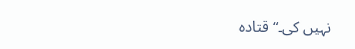نہیں کی۔“ قتادہ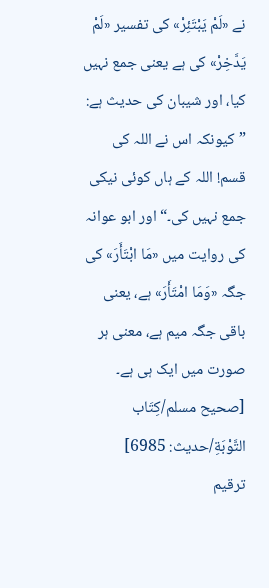نے «لَمْ يَبْتَئِرْ» کی تفسیر «لَمْ يَدَّخِرْ» کی ہے یعنی جمع نہیں کیا، اور شیبان کی حدیث ہے: ”کیونکہ اس نے اللہ کی قسم! اللہ کے ہاں کوئی نیکی جمع نہیں کی۔“ اور ابو عوانہ کی روایت میں «مَا ابْتَأَرَ» کی جگہ «وَمَا امْتَأَرَ» ہے، یعنی باقی جگہ میم ہے، معنی ہر صورت میں ایک ہی ہے۔ [صحيح مسلم/كِتَاب التَّوْبَةِ/حدیث: 6985]
ترقیم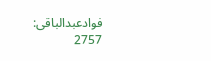فوادعبدالباقی: 2757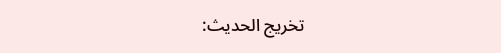تخریج الحدیث: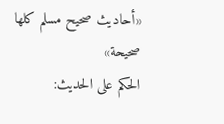«أحاديث صحيح مسلم كلها صحيحة»
الحكم على الحديث: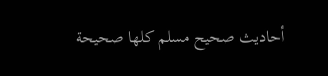أحاديث صحيح مسلم كلها صحيحة